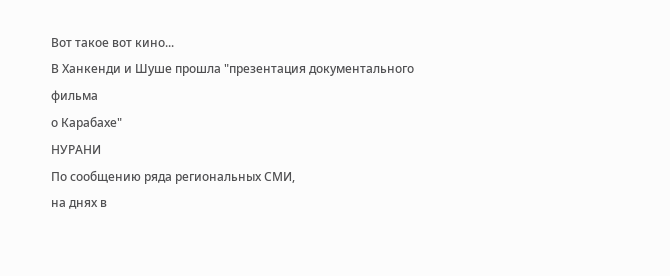Вот такое вот кино...
В Ханкенди и Шуше прошла "презентация документального фильма
о Карабахе"
НУРАНИ
По сообщению ряда региональных СМИ,
на днях в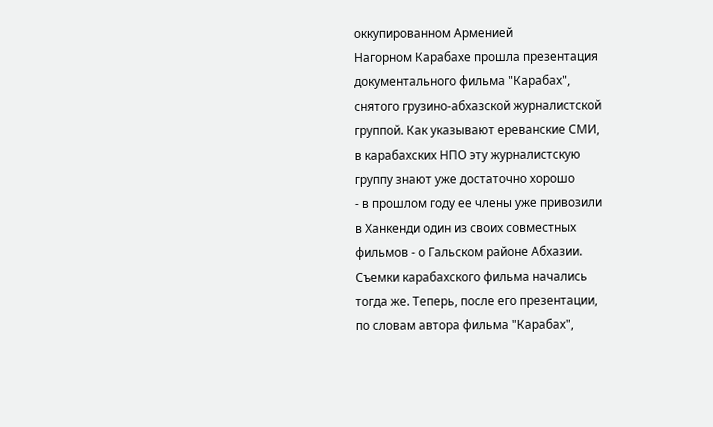оккупированном Арменией
Нагорном Карабахе прошла презентация
документального фильма "Карабах",
снятого грузино-абхазской журналистской
группой. Как указывают ереванские СМИ,
в карабахских НПО эту журналистскую
группу знают уже достаточно хорошо
- в прошлом году ее члены уже привозили
в Ханкенди один из своих совместных
фильмов - о Гальском районе Абхазии.
Съемки карабахского фильма начались
тогда же. Теперь, после его презентации,
по словам автора фильма "Карабах",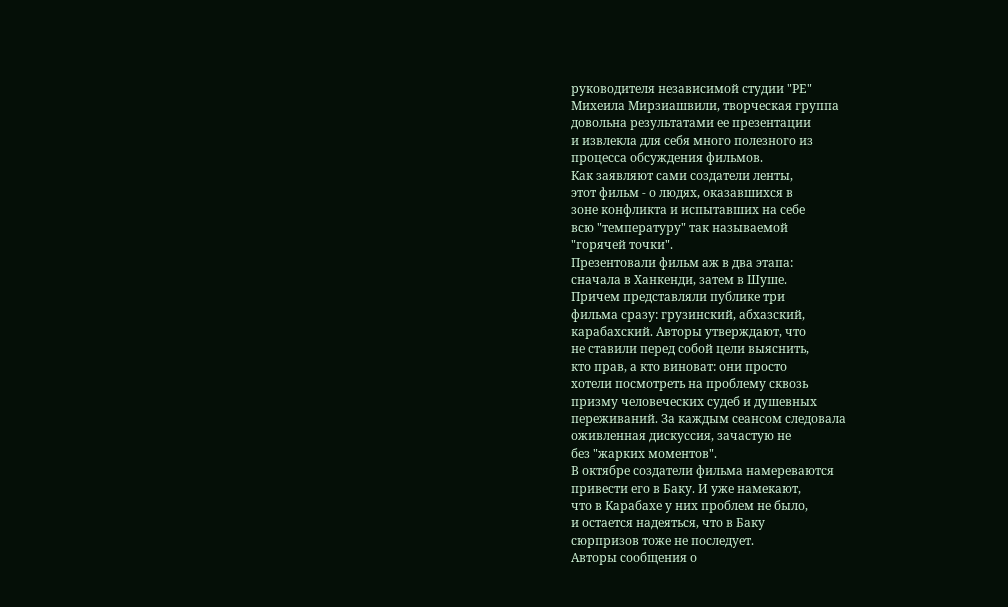руководителя независимой студии "РЕ"
Михеила Мирзиашвили, творческая группа
довольна результатами ее презентации
и извлекла для себя много полезного из
процесса обсуждения фильмов.
Как заявляют сами создатели ленты,
этот фильм - о людях, оказавшихся в
зоне конфликта и испытавших на себе
всю "температуру" так называемой
"горячей точки".
Презентовали фильм аж в два этапа:
сначала в Ханкенди, затем в Шуше.
Причем представляли публике три
фильма сразу: грузинский, абхазский,
карабахский. Авторы утверждают, что
не ставили перед собой цели выяснить,
кто прав, а кто виноват: они просто
хотели посмотреть на проблему сквозь
призму человеческих судеб и душевных
переживаний. За каждым сеансом следовала
оживленная дискуссия, зачастую не
без "жарких моментов".
В октябре создатели фильма намереваются
привести его в Баку. И уже намекают,
что в Карабахе у них проблем не было,
и остается надеяться, что в Баку
сюрпризов тоже не последует.
Авторы сообщения о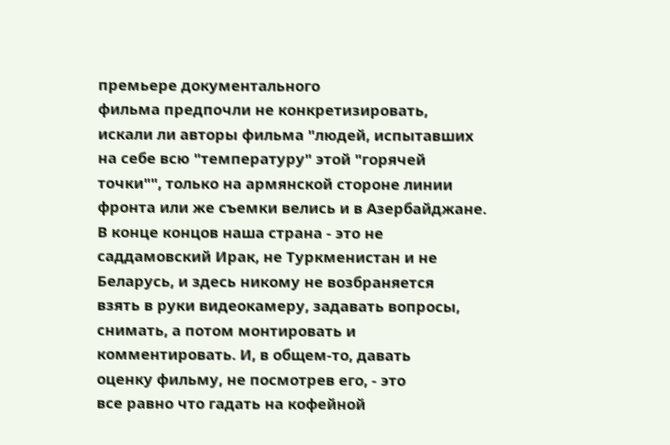премьере документального
фильма предпочли не конкретизировать,
искали ли авторы фильма "людей, испытавших
на себе всю "температуру" этой "горячей
точки"", только на армянской стороне линии
фронта или же съемки велись и в Азербайджане.
В конце концов наша страна - это не
саддамовский Ирак, не Туркменистан и не
Беларусь, и здесь никому не возбраняется
взять в руки видеокамеру, задавать вопросы,
снимать, а потом монтировать и
комментировать. И, в общем-то, давать
оценку фильму, не посмотрев его, - это
все равно что гадать на кофейной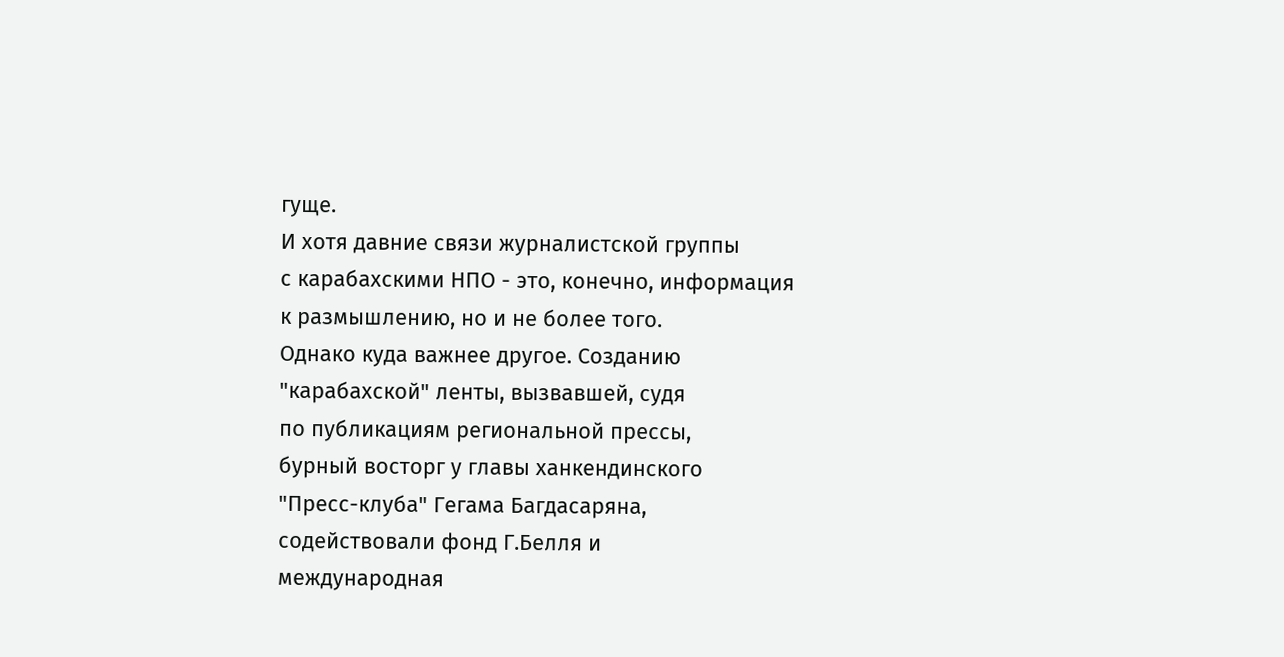гуще.
И хотя давние связи журналистской группы
с карабахскими НПО - это, конечно, информация
к размышлению, но и не более того.
Однако куда важнее другое. Созданию
"карабахской" ленты, вызвавшей, судя
по публикациям региональной прессы,
бурный восторг у главы ханкендинского
"Пресс-клуба" Гегама Багдасаряна,
содействовали фонд Г.Белля и
международная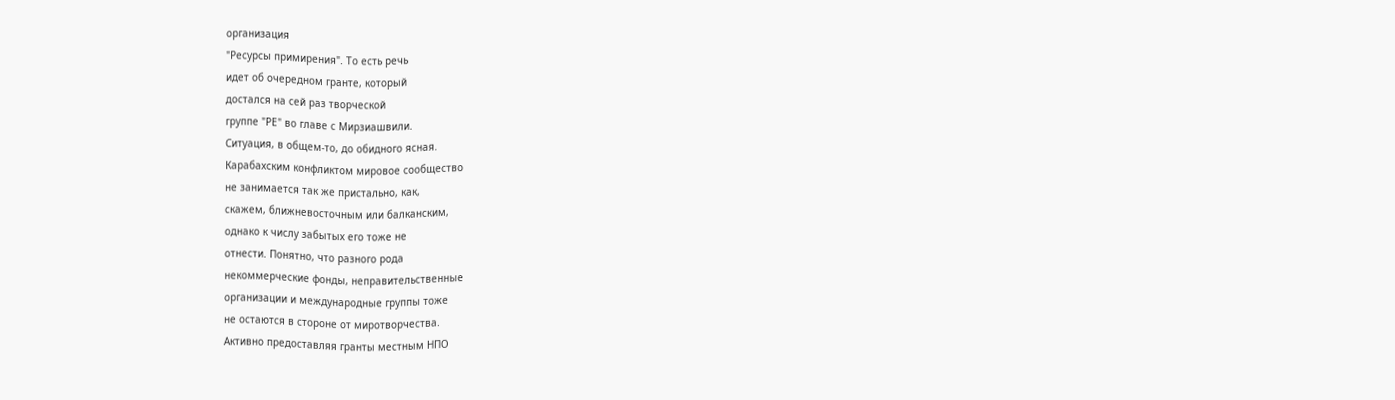организация
"Ресурсы примирения". То есть речь
идет об очередном гранте, который
достался на сей раз творческой
группе "РЕ" во главе с Мирзиашвили.
Ситуация, в общем-то, до обидного ясная.
Карабахским конфликтом мировое сообщество
не занимается так же пристально, как,
скажем, ближневосточным или балканским,
однако к числу забытых его тоже не
отнести. Понятно, что разного рода
некоммерческие фонды, неправительственные
организации и международные группы тоже
не остаются в стороне от миротворчества.
Активно предоставляя гранты местным НПО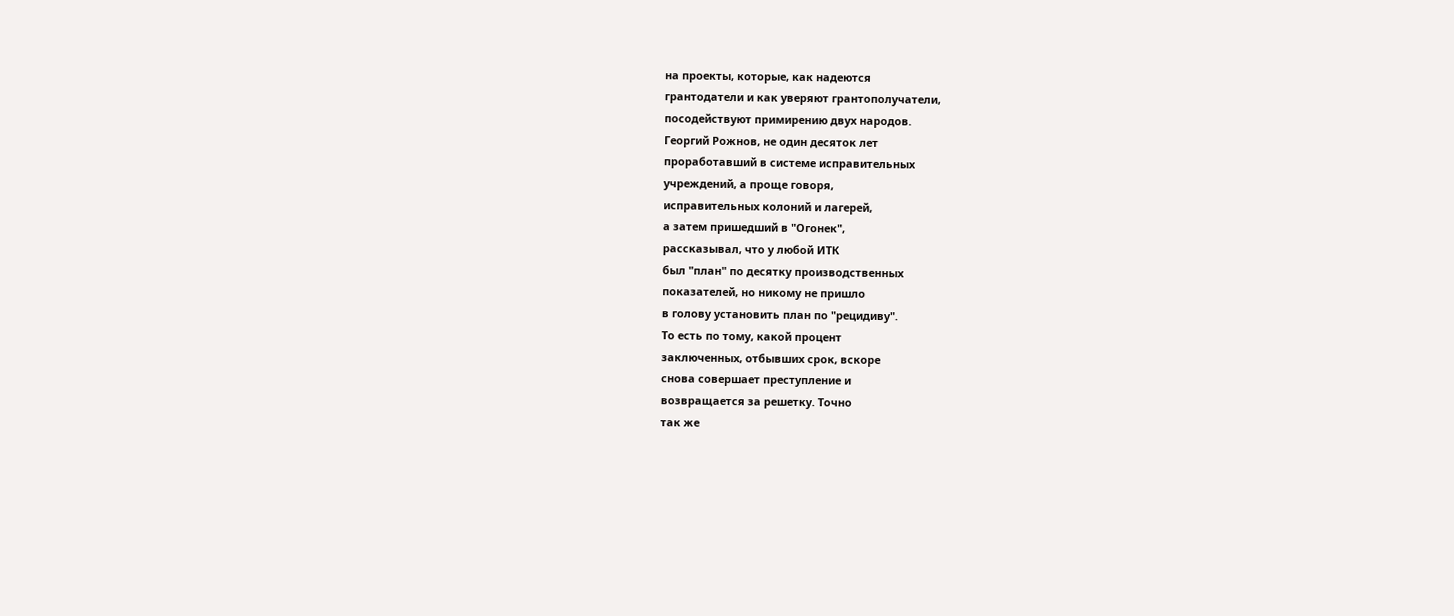на проекты, которые, как надеются
грантодатели и как уверяют грантополучатели,
посодействуют примирению двух народов.
Георгий Рожнов, не один десяток лет
проработавший в системе исправительных
учреждений, а проще говоря,
исправительных колоний и лагерей,
а затем пришедший в "Огонек",
рассказывал, что у любой ИТК
был "план" по десятку производственных
показателей, но никому не пришло
в голову установить план по "рецидиву".
То есть по тому, какой процент
заключенных, отбывших срок, вскоре
снова совершает преступление и
возвращается за решетку. Точно
так же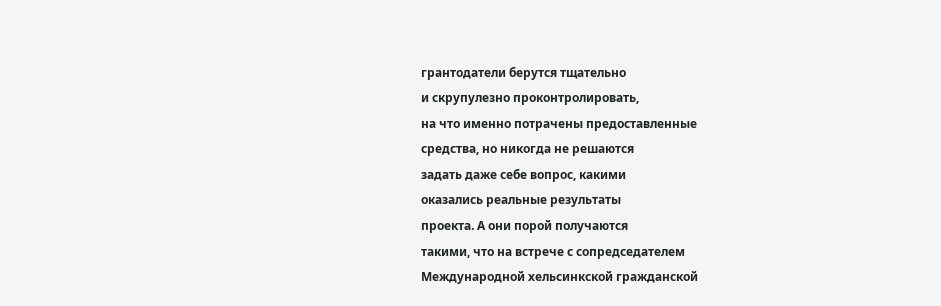грантодатели берутся тщательно
и скрупулезно проконтролировать,
на что именно потрачены предоставленные
средства, но никогда не решаются
задать даже себе вопрос, какими
оказались реальные результаты
проекта. А они порой получаются
такими, что на встрече с сопредседателем
Международной хельсинкской гражданской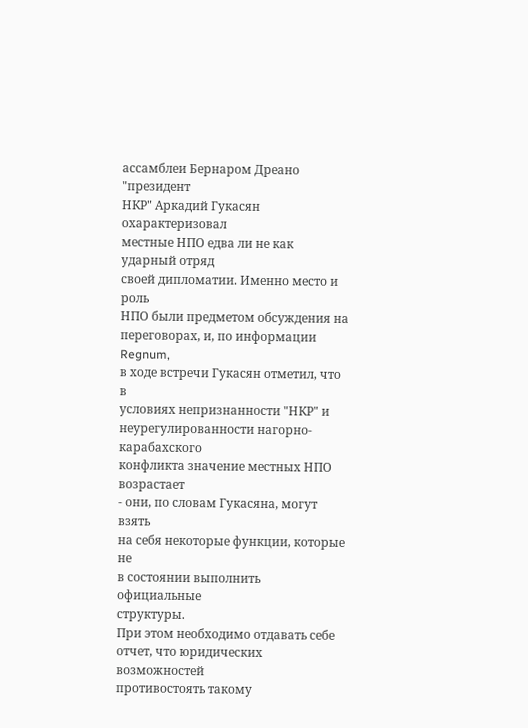ассамблеи Бернаром Дреано "президент
НКР" Аркадий Гукасян охарактеризовал
местные НПО едва ли не как ударный отряд
своей дипломатии. Именно место и роль
НПО были предметом обсуждения на
переговорах, и, по информации Regnum,
в ходе встречи Гукасян отметил, что в
условиях непризнанности "НКР" и
неурегулированности нагорно-карабахского
конфликта значение местных НПО возрастает
- они, по словам Гукасяна, могут взять
на себя некоторые функции, которые не
в состоянии выполнить официальные
структуры.
При этом необходимо отдавать себе
отчет, что юридических возможностей
противостоять такому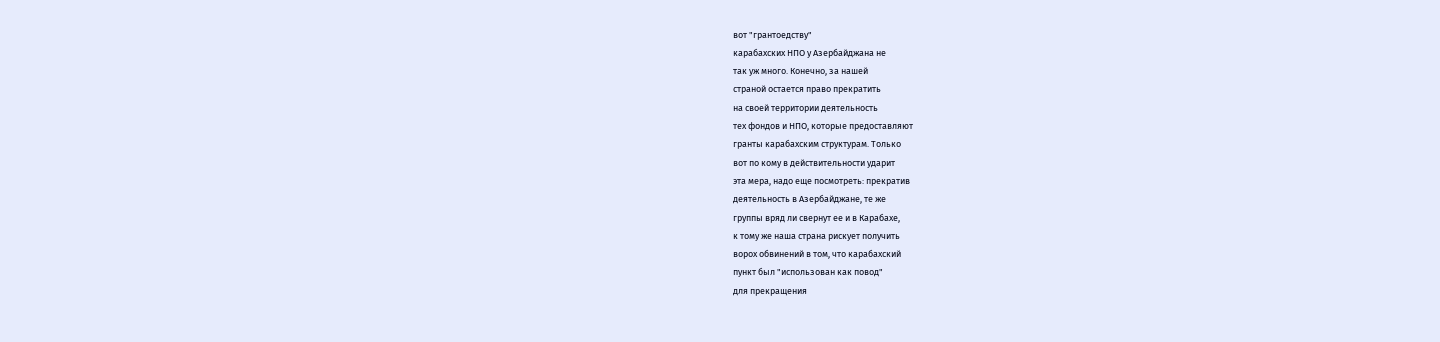вот "грантоедству"
карабахских НПО у Азербайджана не
так уж много. Конечно, за нашей
страной остается право прекратить
на своей территории деятельность
тех фондов и НПО, которые предоставляют
гранты карабахским структурам. Только
вот по кому в действительности ударит
эта мера, надо еще посмотреть: прекратив
деятельность в Азербайджане, те же
группы вряд ли свернут ее и в Карабахе,
к тому же наша страна рискует получить
ворох обвинений в том, что карабахский
пункт был "использован как повод"
для прекращения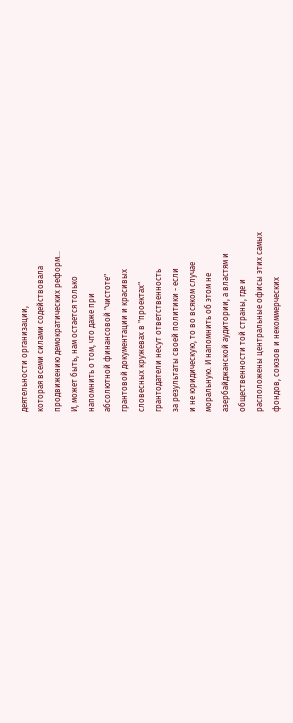деятельности организации,
которая всеми силами содействовала
продвижению демократических реформ...
И, может быть, нам остается только
напомнить о том, что даже при
абсолютной финансовой "чистоте"
грантовой документации и красивых
словесных кружевах в "проектах"
грантодатели несут ответственность
за результаты своей политики - если
и не юридическую, то во всяком случае
моральную. И напомнить об этом не
азербайджанской аудитории, а властям и
общественности той страны, где и
расположены центральные офисы этих самых
фондов, союзов и некоммерческих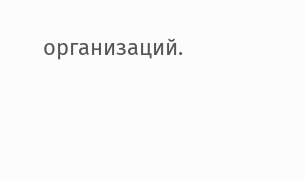организаций.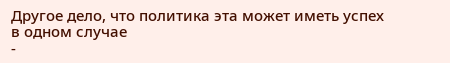Другое дело, что политика эта может иметь успех в одном случае
-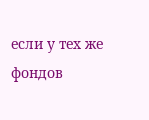если у тех же фондов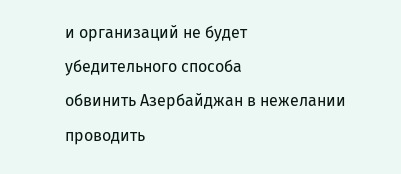и организаций не будет убедительного способа
обвинить Азербайджан в нежелании проводить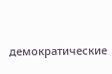демократические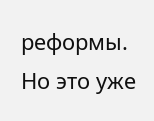реформы.
Но это уже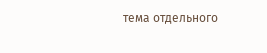тема отдельного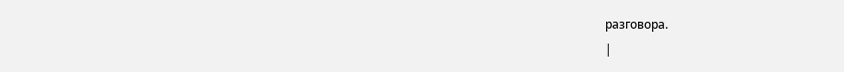разговора.
|